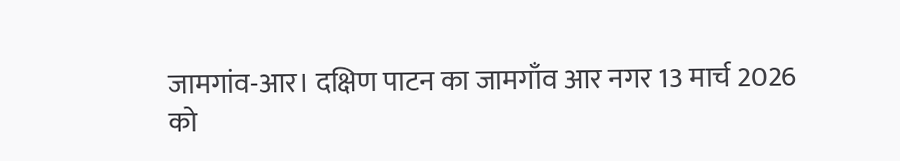जामगांव-आर। दक्षिण पाटन का जामगाँव आर नगर 13 मार्च 2026 को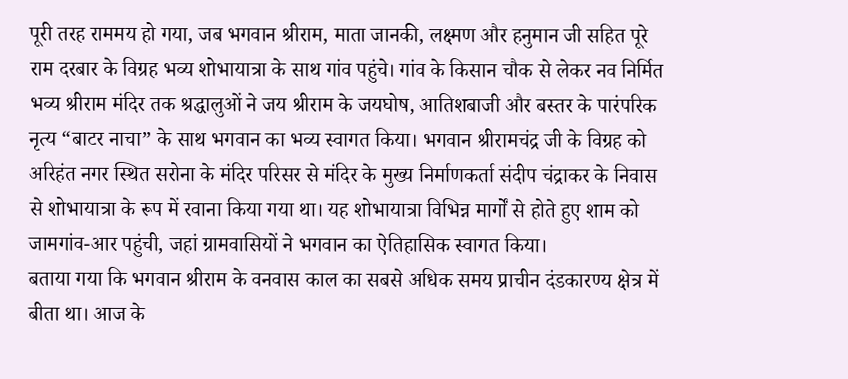पूरी तरह राममय हो गया, जब भगवान श्रीराम, माता जानकी, लक्ष्मण और हनुमान जी सहित पूरे राम दरबार के विग्रह भव्य शोभायात्रा के साथ गांव पहुंचे। गांव के किसान चौक से लेकर नव निर्मित भव्य श्रीराम मंदिर तक श्रद्धालुओं ने जय श्रीराम के जयघोष, आतिशबाजी और बस्तर के पारंपरिक नृत्य “बाटर नाचा” के साथ भगवान का भव्य स्वागत किया। भगवान श्रीरामचंद्र जी के विग्रह को अरिहंत नगर स्थित सरोना के मंदिर परिसर से मंदिर के मुख्य निर्माणकर्ता संदीप चंद्राकर के निवास से शोभायात्रा के रूप में रवाना किया गया था। यह शोभायात्रा विभिन्न मार्गों से होते हुए शाम को जामगांव-आर पहुंची, जहां ग्रामवासियों ने भगवान का ऐतिहासिक स्वागत किया।
बताया गया कि भगवान श्रीराम के वनवास काल का सबसे अधिक समय प्राचीन दंडकारण्य क्षेत्र में बीता था। आज के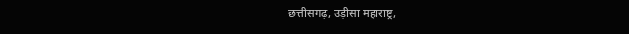छत्तीसगढ़, उड़ीसा महाराष्ट्र,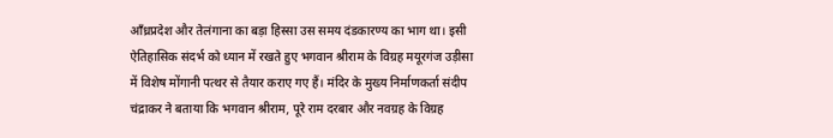आँध्रप्रदेश और तेलंगाना का बड़ा हिस्सा उस समय दंडकारण्य का भाग था। इसी ऐतिहासिक संदर्भ को ध्यान में रखते हुए भगवान श्रीराम के विग्रह मयूरगंज उड़ीसा में विशेष मोंगानी पत्थर से तैयार कराए गए हैं। मंदिर के मुख्य निर्माणकर्ता संदीप चंद्राकर ने बताया कि भगवान श्रीराम, पूरे राम दरबार और नवग्रह के विग्रह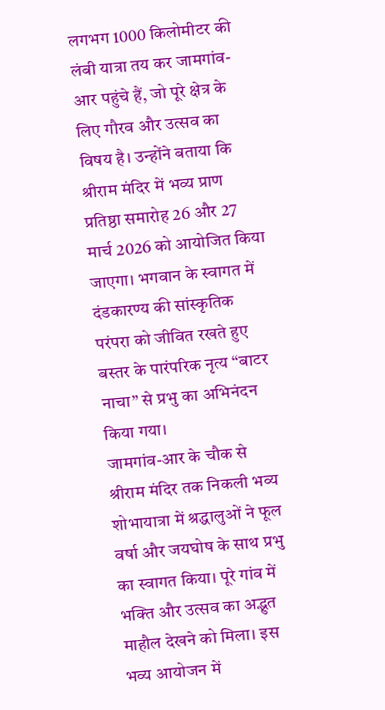लगभग 1000 किलोमीटर की लंबी यात्रा तय कर जामगांव-आर पहुंचे हैं, जो पूरे क्षेत्र के लिए गौरव और उत्सव का विषय है। उन्होंने बताया कि श्रीराम मंदिर में भव्य प्राण प्रतिष्ठा समारोह 26 और 27 मार्च 2026 को आयोजित किया जाएगा। भगवान के स्वागत में दंडकारण्य की सांस्कृतिक परंपरा को जीवित रखते हुए बस्तर के पारंपरिक नृत्य “बाटर नाचा” से प्रभु का अभिनंदन किया गया।
जामगांव-आर के चौक से श्रीराम मंदिर तक निकली भव्य शोभायात्रा में श्रद्धालुओं ने फूल वर्षा और जयघोष के साथ प्रभु का स्वागत किया। पूरे गांव में भक्ति और उत्सव का अद्भुत माहौल देखने को मिला। इस भव्य आयोजन में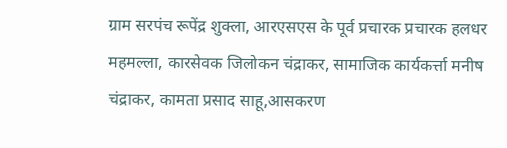ग्राम सरपंच रूपेंद्र शुक्ला, आरएसएस के पूर्व प्रचारक प्रचारक हलधर महमल्ला, कारसेवक जिलोकन चंद्राकर, सामाजिक कार्यकर्त्ता मनीष चंद्राकर, कामता प्रसाद साहू,आसकरण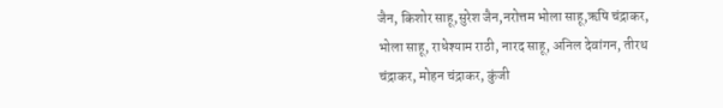जैन, किशोर साहू,सुरेश जैन,नरोत्तम भोला साहू,ऋषि चंद्राकर, भोला साहू, राधेश्याम राठी, नारद साहू, अनिल देवांगन, तीरथ चंद्राकर, मोहन चंद्राकर, कुंजी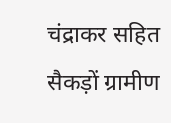चंद्राकर सहित सैकड़ों ग्रामीण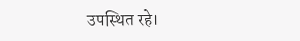उपस्थित रहे।